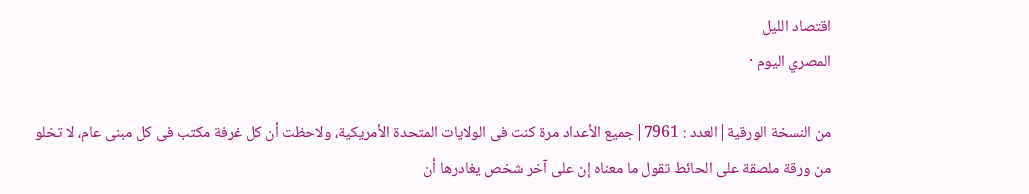اقتصاد الليل
المصري اليوم ·

من النسخة الورقية|العدد : 7961|جميع الأعداد مرة كنت فى الولايات المتحدة الأمريكية، ولاحظت أن كل غرفة مكتب فى كل مبنى عام، لا تخلو من ورقة ملصقة على الحائط تقول ما معناه إن على آخر شخص يغادرها أن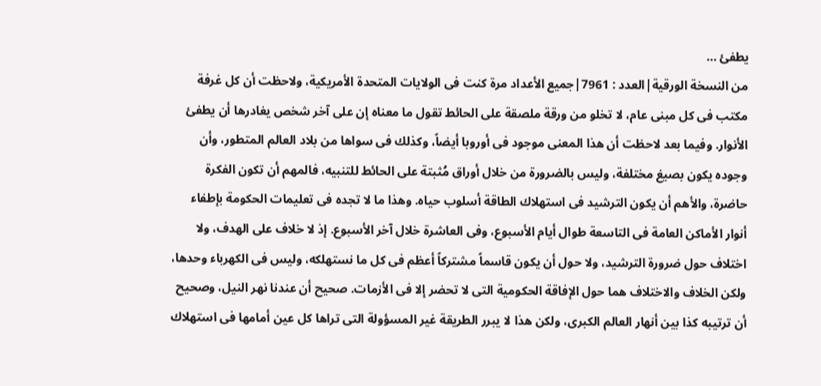يطفئ …
من النسخة الورقية|العدد : 7961|جميع الأعداد مرة كنت فى الولايات المتحدة الأمريكية، ولاحظت أن كل غرفة مكتب فى كل مبنى عام، لا تخلو من ورقة ملصقة على الحائط تقول ما معناه إن على آخر شخص يغادرها أن يطفئ الأنوار. وفيما بعد لاحظت أن هذا المعنى موجود فى أوروبا أيضاً، وكذلك فى سواها من بلاد العالم المتطور، وأن وجوده يكون بصيغ مختلفة، وليس بالضرورة من خلال أوراق مُثبتة على الحائط للتنبيه، فالمهم أن تكون الفكرة حاضرة، والأهم أن يكون الترشيد فى استهلاك الطاقة أسلوب حياه. وهذا ما لا تجده فى تعليمات الحكومة بإطفاء أنوار الأماكن العامة فى التاسعة طوال أيام الأسبوع، وفى العاشرة خلال آخر الأسبوع. إذ لا خلاف على الهدف، ولا اختلاف حول ضرورة الترشيد، ولا حول أن يكون قاسماً مشتركاً أعظم فى كل ما نستهلكه، وليس فى الكهرباء وحدها، ولكن الخلاف والاختلاف هما حول الإفاقة الحكومية التى لا تحضر إلا فى الأزمات. صحيح أن عندنا نهر النيل، وصحيح أن ترتيبه كذا بين أنهار العالم الكبرى، ولكن هذا لا يبرر الطريقة غير المسؤولة التى تراها كل عين أمامها فى استهلاك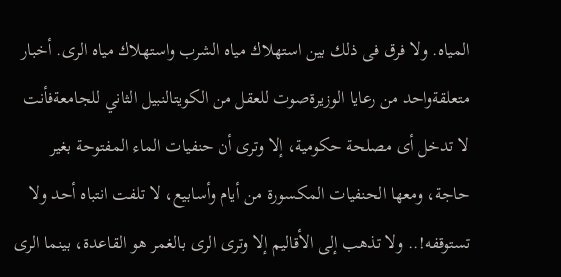المياه. ولا فرق فى ذلك بين استهلاك مياه الشرب واستهلاك مياه الرى. أخبار متعلقةواحد من رعايا الوزيرةصوت للعقل من الكويتالنبيل الثاني للجامعةفأنت لا تدخل أى مصلحة حكومية، إلا وترى أن حنفيات الماء المفتوحة بغير حاجة، ومعها الحنفيات المكسورة من أيام وأسابيع، لا تلفت انتباه أحد ولا تستوقفه!.. ولا تذهب إلى الأقاليم إلا وترى الرى بالغمر هو القاعدة، بينما الرى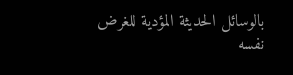بالوسائل الحديثة المؤدية للغرض نفسه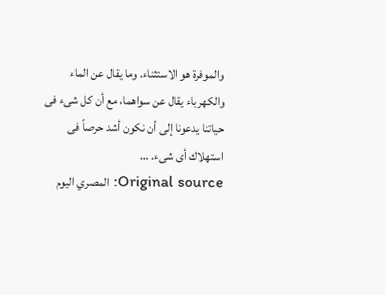والموفرة هو الاستثناء. وما يقال عن الماء والكهرباء يقال عن سواهما، مع أن كل شىء فى حياتنا يدعونا إلى أن نكون أشد حرصاً فى استهلاك أى شىء. …
Original source: المصري اليوم